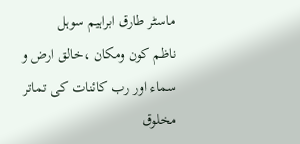ماسٹر طارق ابراہیم سوہل
ناظم کون ومکان ،خالق ارض و سماء اور رب کائنات کی تماتر مخلوق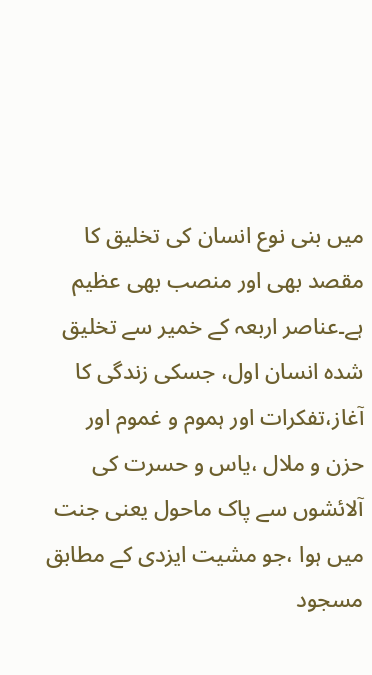میں بنی نوع انسان کی تخلیق کا مقصد بھی اور منصب بھی عظیم ہے۔عناصر اربعہ کے خمیر سے تخلیق شدہ انسان اول، جسکی زندگی کا آغاز،تفکرات اور ہموم و غموم اور حزن و ملال ،یاس و حسرت کی آلائشوں سے پاک ماحول یعنی جنت میں ہوا ،جو مشیت ایزدی کے مطابق مسجود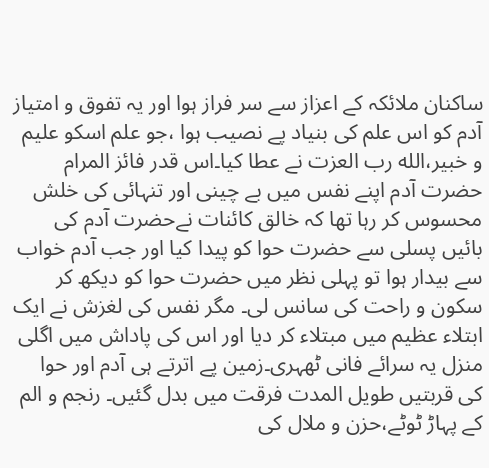ساکنان ملائکہ کے اعزاز سے سر فراز ہوا اور یہ تفوق و امتیاز آدم کو اس علم کی بنیاد پے نصیب ہوا ،جو علم اسکو علیم و خبیر،الله رب العزت نے عطا کیا۔اس قدر فائز المرام حضرت آدم اپنے نفس میں بے چینی اور تنہائی کی خلش محسوس کر رہا تھا کہ خالق کائنات نےحضرت آدم کی بائیں پسلی سے حضرت حوا کو پیدا کیا اور جب آدم خواب سے بیدار ہوا تو پہلی نظر میں حضرت حوا کو دیکھ کر سکون و راحت کی سانس لی۔ مگر نفس کی لغزش نے ایک ابتلاء عظیم میں مبتلاء کر دیا اور اس کی پاداش میں اگلی منزل یہ سرائے فانی ٹھہری۔زمین پے اترتے ہی آدم اور حوا کی قربتیں طویل المدت فرقت میں بدل گئیں۔ رنجم و الم کے پہاڑ ٹوٹے،حزن و ملال کی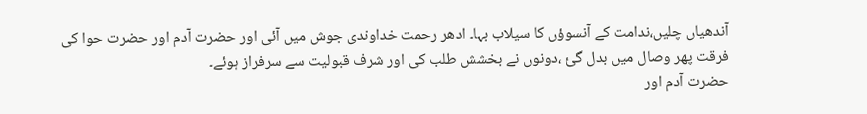آندھیاں چلیں،ندامت کے آنسوؤں کا سیلاب بہا۔ ادھر رحمت خداوندی جوش میں آئی اور حضرت آدم اور حضرت حوا کی فرقت پھر وصال میں بدل گئ ،دونوں نے بخشش طلب کی اور شرف قبولیت سے سرفراز ہوئے۔
حضرت آدم اور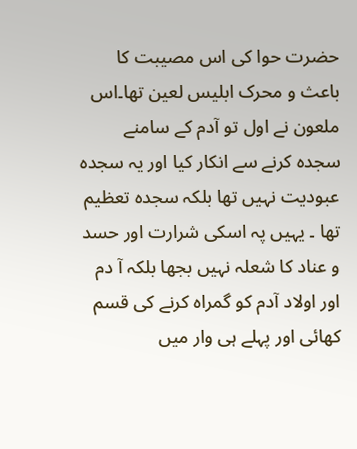حضرت حوا کی اس مصیبت کا باعث و محرک ابلیس لعین تھا۔اس ملعون نے اول تو آدم کے سامنے سجدہ کرنے سے انکار کیا اور یہ سجدہ عبودیت نہیں تھا بلکہ سجدہ تعظیم تھا ۔ یہیں پہ اسکی شرارت اور حسد و عناد کا شعلہ نہیں بجھا بلکہ آ دم اور اولاد آدم کو گمراہ کرنے کی قسم کھائی اور پہلے ہی وار میں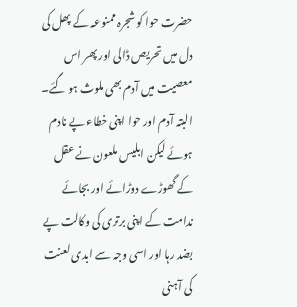حضرت حوا کو شجرہ ممنوعہ کے پھل کی دل میں تحریص ڈالی اور پھر اس معصیت میں آدم بھی ملوث ہو گئے۔ البتہ آدم اور حوا اپنی خطاء پے نادم ہوئے لیکن ابلیس ملعون نے عقل کے گھوڑے دوڑائے اور بجائے ندامت کے اپنی برتری کی وکالت پے بضد رہا اور اسی وجہ سے ابدی لعنت کی آہنی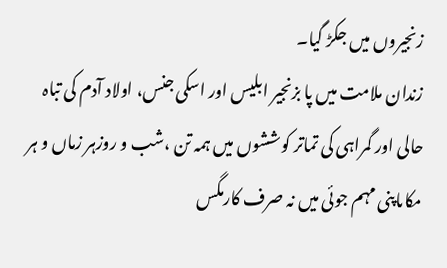زنجیروں میں جکڑ گیا۔
زندان ملامت میں پا بزنجیر ابلیس اور اسکی جنس، اولاد آدم کی تباہ حالی اور گمراہی کی تماتر کوششوں میں ہمہ تن ،شب و روزہر زماں و ہر مکاںاپنی مہم جوئی میں نہ صرف کارمگس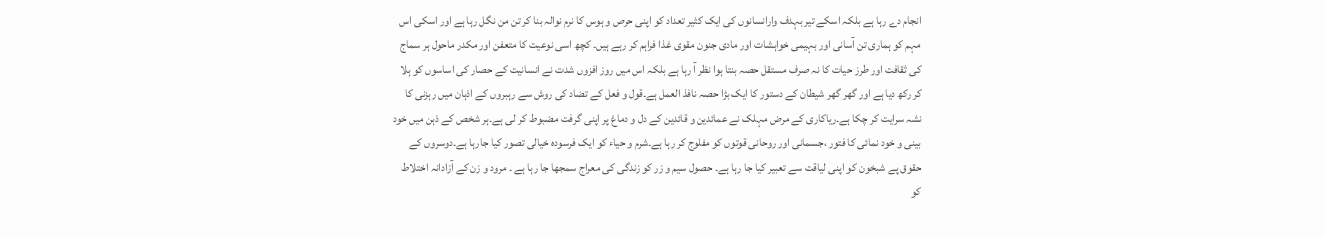انجام دے رہا ہے بلکہ اسکے تیر بہدف وارانسانوں کی ایک کثیر تعداد کو اپنی حرص و ہوس کا نرم نوالہ بنا کر تن من نگل رہا ہے اور اسکی اس مہم کو ہماری تن آسانی اور بہیمی خواہشات اور مادی جنون مقوی غذا فراہم کر رہے ہیں۔ کچھ اسی نوعیت کا متعفن اور مکدر ماحول ہر سماج کی ثقافت اور طرز حیات کا نہ صرف مستقل حصہ بنتا ہوا نظر آ رہا ہے بلکہ اس میں روز افزوں شدت نے انسانیت کے حصار کی اساسوں کو ہلا کر رکھ دیا ہے اور گھر گھر شیطان کے دستور کا ایک بڑا حصہ نافذ العمل ہے۔قول و فعل کے تضاد کی روش سے رہبروں کے اذہان میں رہزنی کا نشہ سرایت کر چکا ہے۔ریاکاری کے مرض مہلک نے عمائدین و قائدین کے دل و دماغ پر اپنی گرفت مضبوط کر لی ہے۔ہر شخص کے ذہن میں خود بینی و خود نمائی کا فتور ،جسمانی اور روحانی قوتوں کو مفلوج کر رہا ہے۔شرم و حیاء کو ایک فرسودہ خیالی تصور کیا جارہا ہے۔دوسروں کے حقوق پے شبخون کو اپنی لیاقت سے تعبیر کیا جا رہا ہے۔ حصول سیم و زر کو زندگی کی معراج سمجھا جا رہا ہے ۔ مرود و زن کے آزادانہ اختلاط کو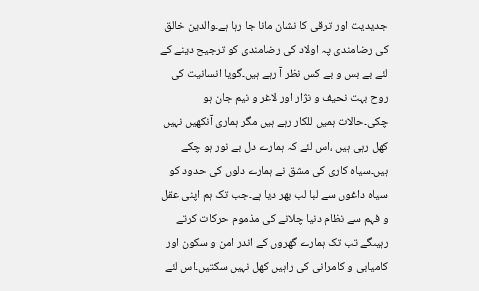جدیدیت اور ترقی کا نشان مانا جا رہا ہے۔والدین خالق کی رضامندی پہ اولاد کی رضامندی کو ترجیح دینے کے لئے بے بس و بے کس نظر آ رہے ہیں۔گویا انسانیت کی روح بہت نحیف و نژار اور لاغر و نیم جان ہو چکی۔حالات ہمیں للکار رہے ہیں مگر ہماری آنکھیں نہیں کھل رہی ہیں ،اس لئے کہ ہمارے دل بے نور ہو چکے ہیں۔سیاہ کاری کی مشق نے ہمارے دلوں کی حدود کو سیاہ داغوں سے لبا لب بھر دیا ہے۔جب تک ہم اپنی عقل و فہم سے نظام دنیا چلانے کی مذموم حرکات کرتے رہیںگے تب تک ہمارے گھروں کے اندر امن و سکون اور کامیابی و کامرانی کی راہیں کھل نہیں سکتیں۔اس لئے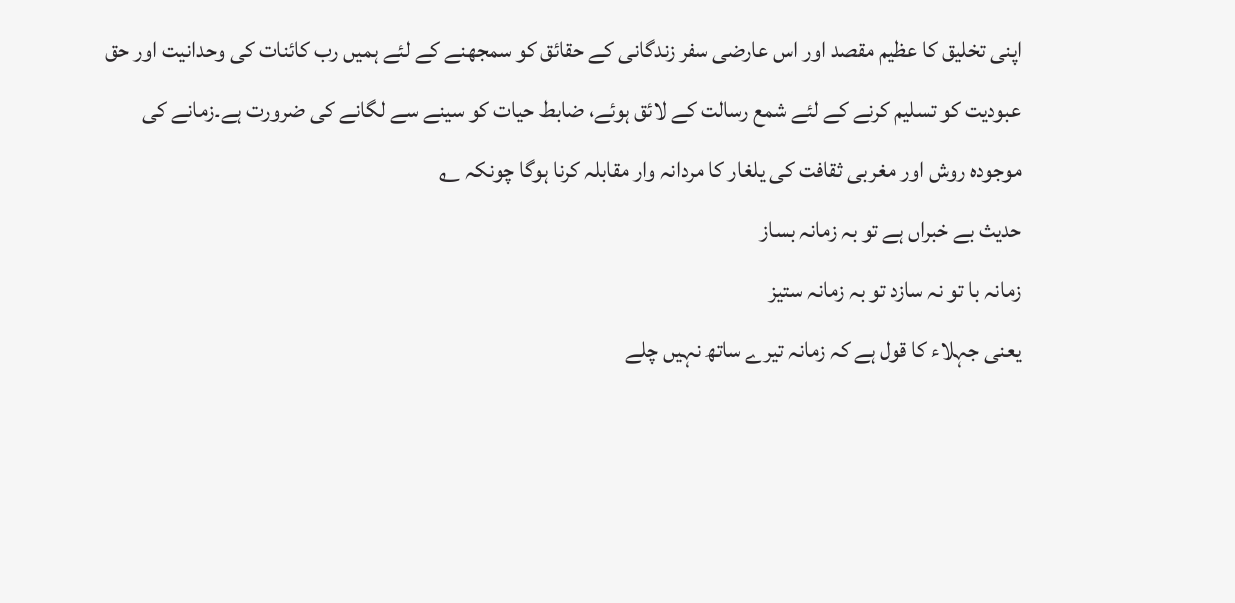اپنی تخلیق کا عظیم مقصد اور اس عارضی سفر زندگانی کے حقائق کو سمجھنے کے لئے ہمیں رب کائنات کی وحدانیت اور حق عبودیت کو تسلیم کرنے کے لئے شمع رسالت کے لائق ہوئے، ضابط حیات کو سینے سے لگانے کی ضرورت ہے۔زمانے کی موجودہ روش اور مغربی ثقافت کی یلغار کا مردانہ وار مقابلہ کرنا ہوگا چونکہ ؎
حدیث بے خبراں ہے تو بہ زمانہ بساز
زمانہ با تو نہ سازد تو بہ زمانہ ستیز
یعنی جہلاء کا قول ہے کہ زمانہ تیرے ساتھ نہیں چلے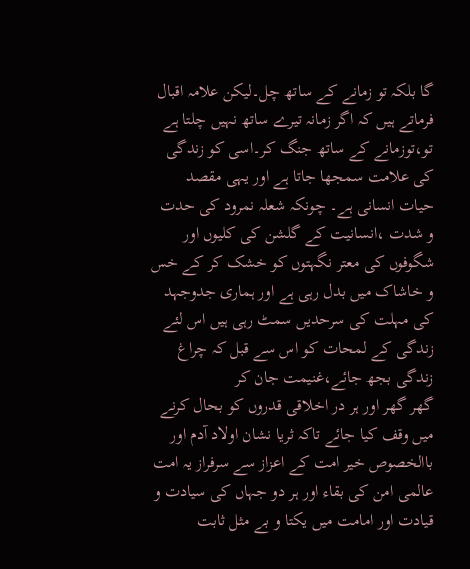گا بلکہ تو زمانے کے ساتھ چل۔لیکن علامہ اقبال فرماتے ہیں کہ اگر زمانہ تیرے ساتھ نہیں چلتا ہے تو،توزمانے کے ساتھ جنگ کر۔اسی کو زندگی کی علامت سمجھا جاتا ہے اور یہی مقصد حیات انسانی ہے۔ چونکہ شعلہ نمرود کی حدت و شدت ،انسانیت کے گلشن کی کلیوں اور شگوفوں کی معتر نگہتوں کو خشک کر کے خس و خاشاک میں بدل رہی ہے اور ہماری جدوجہد کی مہلت کی سرحدیں سمٹ رہی ہیں اس لئے زندگی کے لمحات کو اس سے قبل کہ چراغ زندگی بجھ جائے،غنیمت جان کر
گھر گھر اور ہر در اخلاقی قدروں کو بحال کرنے میں وقف کیا جائے تاکہ ثریا نشان اولاد آدم اور باالخصوص خیر امت کے اعزاز سے سرفراز یہ امت عالمی امن کی بقاء اور ہر دو جہاں کی سیادت و قیادت اور امامت میں یکتا و بے مثل ثابت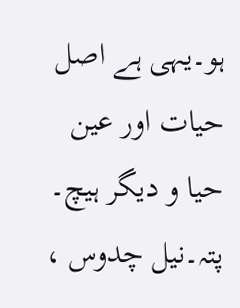ہو۔یہی ہے اصل حیات اور عین حیا و دیگر ہیچ۔
پتہ۔نیل چدوس ،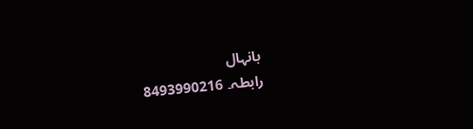بانہال
رابطہ۔ 8493990216